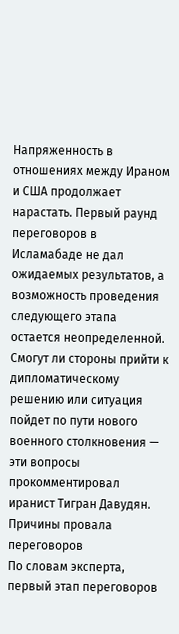Напряженность в отношениях между Ираном и США продолжает нарастать. Первый раунд переговоров в Исламабаде не дал ожидаемых результатов, а возможность проведения следующего этапа остается неопределенной. Смогут ли стороны прийти к дипломатическому решению или ситуация пойдет по пути нового военного столкновения — эти вопросы прокомментировал иранист Тигран Давудян.
Причины провала переговоров
По словам эксперта, первый этап переговоров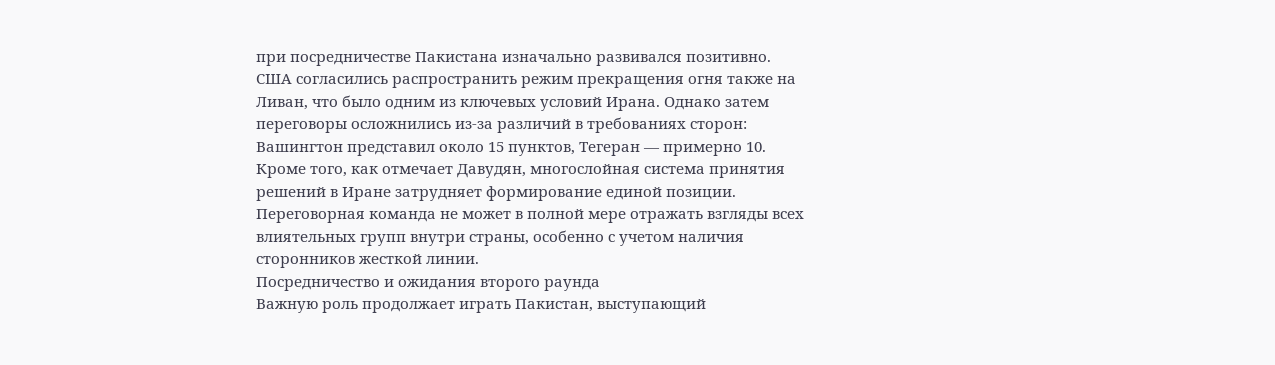при посредничестве Пакистана изначально развивался позитивно. США согласились распространить режим прекращения огня также на Ливан, что было одним из ключевых условий Ирана. Однако затем переговоры осложнились из-за различий в требованиях сторон: Вашингтон представил около 15 пунктов, Тегеран — примерно 10.
Кроме того, как отмечает Давудян, многослойная система принятия решений в Иране затрудняет формирование единой позиции. Переговорная команда не может в полной мере отражать взгляды всех влиятельных групп внутри страны, особенно с учетом наличия сторонников жесткой линии.
Посредничество и ожидания второго раунда
Важную роль продолжает играть Пакистан, выступающий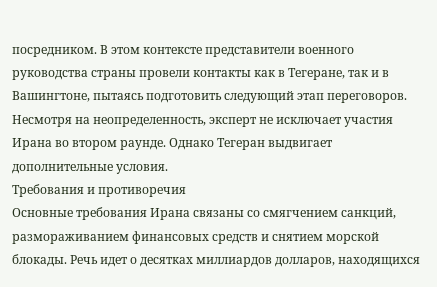посредником. В этом контексте представители военного руководства страны провели контакты как в Тегеране, так и в Вашингтоне, пытаясь подготовить следующий этап переговоров.
Несмотря на неопределенность, эксперт не исключает участия Ирана во втором раунде. Однако Тегеран выдвигает дополнительные условия.
Требования и противоречия
Основные требования Ирана связаны со смягчением санкций, размораживанием финансовых средств и снятием морской блокады. Речь идет о десятках миллиардов долларов, находящихся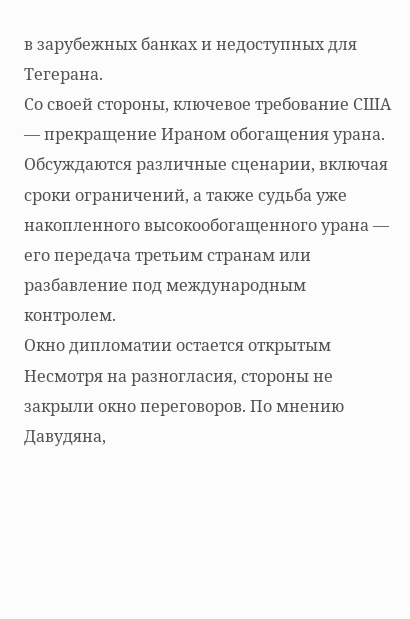в зарубежных банках и недоступных для Тегерана.
Со своей стороны, ключевое требование США — прекращение Ираном обогащения урана. Обсуждаются различные сценарии, включая сроки ограничений, а также судьба уже накопленного высокообогащенного урана — его передача третьим странам или разбавление под международным контролем.
Окно дипломатии остается открытым
Несмотря на разногласия, стороны не закрыли окно переговоров. По мнению Давудяна,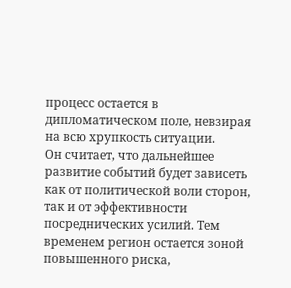процесс остается в дипломатическом поле, невзирая на всю хрупкость ситуации.
Он считает, что дальнейшее развитие событий будет зависеть как от политической воли сторон, так и от эффективности посреднических усилий. Тем временем регион остается зоной повышенного риска,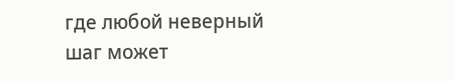где любой неверный шаг может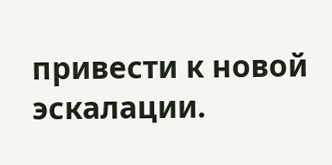привести к новой эскалации.